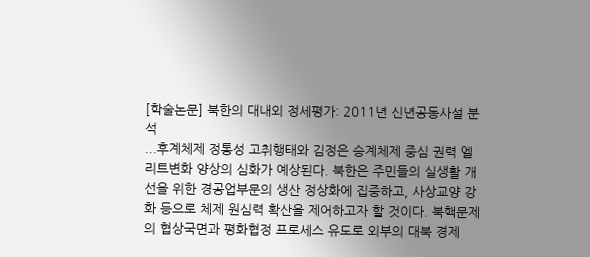[학술논문] 북한의 대내외 정세평가: 2011년 신년공동사설 분석
...후계체제 정통성 고취행태와 김정은 승계체제 중심 권력 엘리트변화 양상의 심화가 예상된다. 북한은 주민들의 실생활 개선을 위한 경공업부문의 생산 정상화에 집중하고, 사상교양 강화 등으로 체제 원심력 확산을 제어하고자 할 것이다. 북핵문제의 협상국면과 평화협정 프로세스 유도로 외부의 대북 경제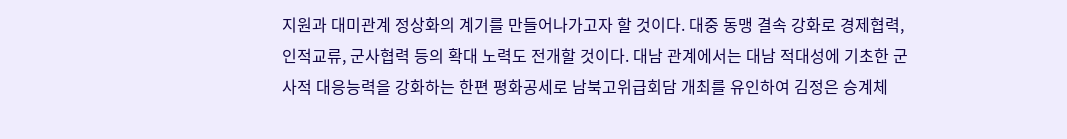지원과 대미관계 정상화의 계기를 만들어나가고자 할 것이다. 대중 동맹 결속 강화로 경제협력, 인적교류, 군사협력 등의 확대 노력도 전개할 것이다. 대남 관계에서는 대남 적대성에 기초한 군사적 대응능력을 강화하는 한편 평화공세로 남북고위급회담 개최를 유인하여 김정은 승계체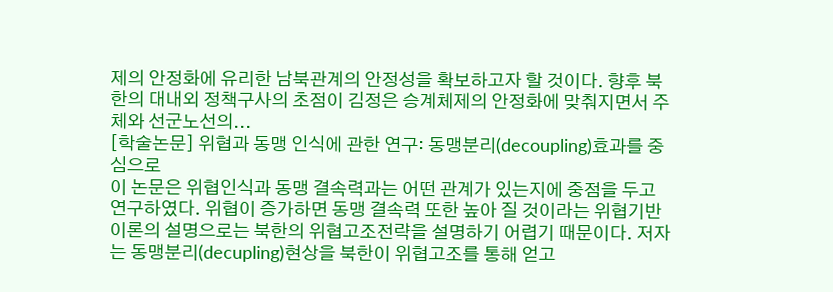제의 안정화에 유리한 남북관계의 안정성을 확보하고자 할 것이다. 향후 북한의 대내외 정책구사의 초점이 김정은 승계체제의 안정화에 맞춰지면서 주체와 선군노선의...
[학술논문] 위협과 동맹 인식에 관한 연구: 동맹분리(decoupling)효과를 중심으로
이 논문은 위협인식과 동맹 결속력과는 어떤 관계가 있는지에 중점을 두고 연구하였다. 위협이 증가하면 동맹 결속력 또한 높아 질 것이라는 위협기반이론의 설명으로는 북한의 위협고조전략을 설명하기 어렵기 때문이다. 저자는 동맹분리(decupling)현상을 북한이 위협고조를 통해 얻고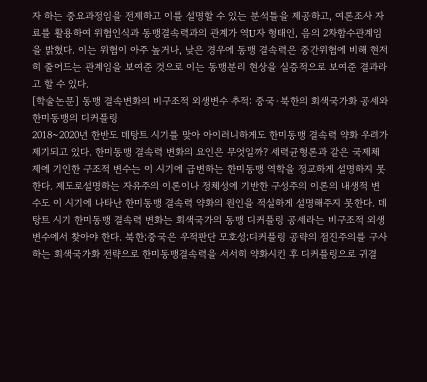자 하는 중요과정임을 전제하고 이를 설명할 수 있는 분석틀을 제공하고, 여론조사 자료를 활용하여 위협인식과 동맹결속력과의 관계가 역U자 형태인, 음의 2차함수관계임을 밝혔다. 이는 위협이 아주 높거나, 낮은 경우에 동맹 결속력은 중간위협에 비해 현저히 줄어드는 관계임을 보여준 것으로 이는 동맹분리 현상을 실증적으로 보여준 결과라고 할 수 있다.
[학술논문] 동맹 결속변화의 비구조적 외생변수 추적: 중국·북한의 회색국가화 공세와 한미동맹의 디커플링
2018~2020년 한반도 데탕트 시기를 맞아 아이러니하게도 한미동맹 결속력 약화 우려가제기되고 있다. 한미동맹 결속력 변화의 요인은 무엇일까? 세력균형론과 같은 국제체제에 기인한 구조적 변수는 이 시기에 급변하는 한미동맹 역학을 정교하게 설명하지 못한다. 제도로설명하는 자유주의 이론이나 정체성에 기반한 구성주의 이론의 내생적 변수도 이 시기에 나타난 한미동맹 결속력 약화의 원인을 적실하게 설명해주지 못한다. 데탕트 시기 한미동맹 결속력 변화는 회색국가의 동맹 디커플링 공세라는 비구조적 외생변수에서 찾아야 한다. 북한;중국은 우적판단 모호성;디커플링 공략의 점진주의를 구사하는 회색국가화 전략으로 한미동맹결속력을 서서히 약화시킨 후 디커플링으로 귀결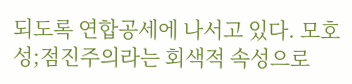되도록 연합공세에 나서고 있다. 모호성;점진주의라는 회색적 속성으로